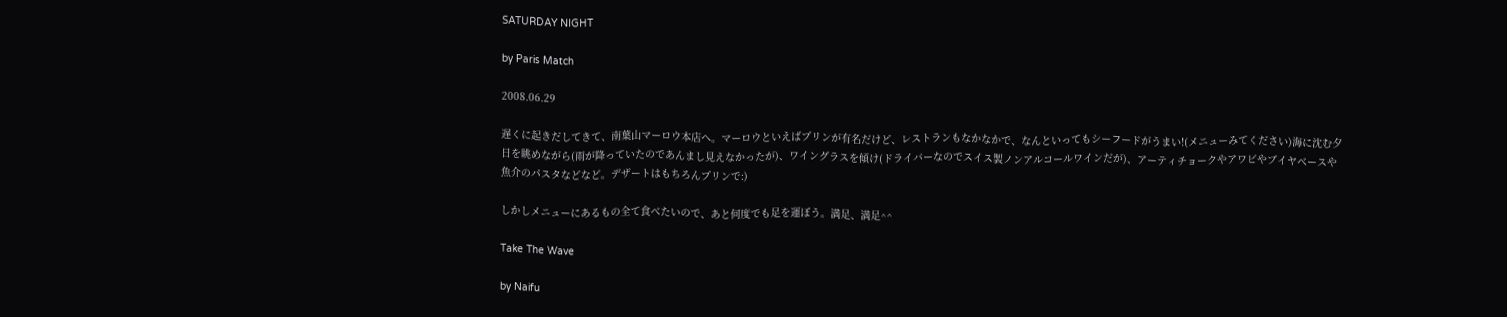SATURDAY NIGHT

by Paris Match

2008.06.29

遅くに起きだしてきて、南葉山マーロウ本店へ。マーロウといえばプリンが有名だけど、レストランもなかなかで、なんといってもシーフードがうまい!(メニューみてください)海に沈む夕日を眺めながら(雨が降っていたのであんまし見えなかったが)、ワイングラスを傾け(ドライバーなのでスイス製ノンアルコールワインだが)、アーティチョークやアワビやブイヤベースや魚介のパスタなどなど。デザートはもちろんプリンで:)

しかしメニューにあるもの全て食べたいので、あと何度でも足を運ぼう。満足、満足^^

Take The Wave

by Naifu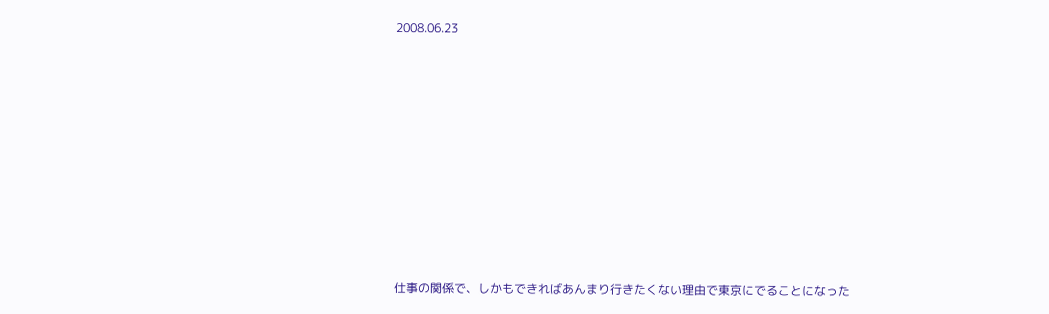2008.06.23













仕事の関係で、しかもできればあんまり行きたくない理由で東京にでることになった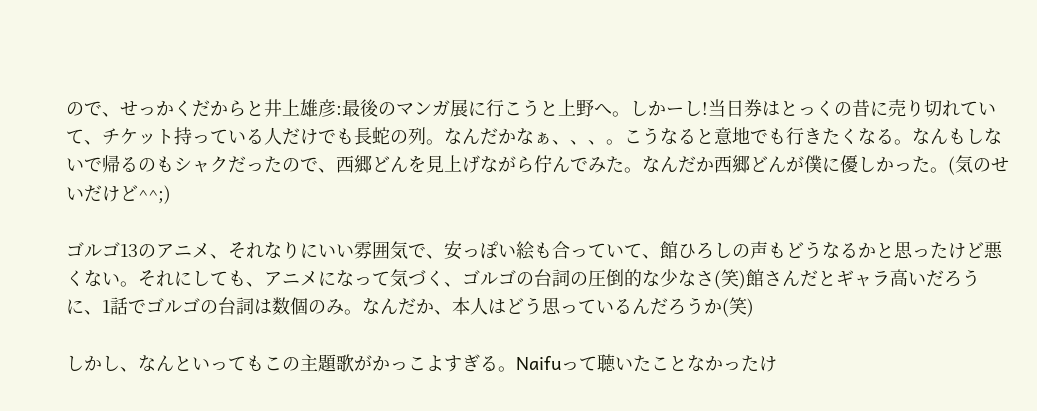ので、せっかくだからと井上雄彦:最後のマンガ展に行こうと上野へ。しかーし!当日券はとっくの昔に売り切れていて、チケット持っている人だけでも長蛇の列。なんだかなぁ、、、。こうなると意地でも行きたくなる。なんもしないで帰るのもシャクだったので、西郷どんを見上げながら佇んでみた。なんだか西郷どんが僕に優しかった。(気のせいだけど^^;)

ゴルゴ13のアニメ、それなりにいい雰囲気で、安っぽい絵も合っていて、館ひろしの声もどうなるかと思ったけど悪くない。それにしても、アニメになって気づく、ゴルゴの台詞の圧倒的な少なさ(笑)館さんだとギャラ高いだろうに、1話でゴルゴの台詞は数個のみ。なんだか、本人はどう思っているんだろうか(笑)

しかし、なんといってもこの主題歌がかっこよすぎる。Naifuって聴いたことなかったけ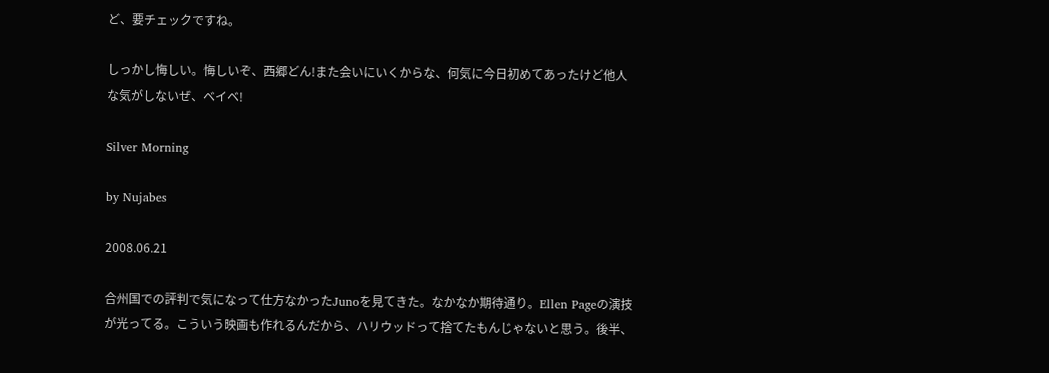ど、要チェックですね。

しっかし悔しい。悔しいぞ、西郷どん!また会いにいくからな、何気に今日初めてあったけど他人な気がしないぜ、ベイベ!

Silver Morning

by Nujabes

2008.06.21

合州国での評判で気になって仕方なかったJunoを見てきた。なかなか期待通り。Ellen Pageの演技が光ってる。こういう映画も作れるんだから、ハリウッドって捨てたもんじゃないと思う。後半、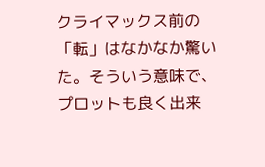クライマックス前の「転」はなかなか驚いた。そういう意味で、プロットも良く出来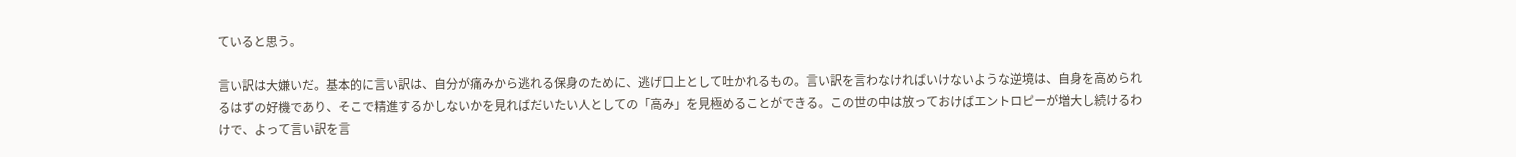ていると思う。

言い訳は大嫌いだ。基本的に言い訳は、自分が痛みから逃れる保身のために、逃げ口上として吐かれるもの。言い訳を言わなければいけないような逆境は、自身を高められるはずの好機であり、そこで精進するかしないかを見ればだいたい人としての「高み」を見極めることができる。この世の中は放っておけばエントロピーが増大し続けるわけで、よって言い訳を言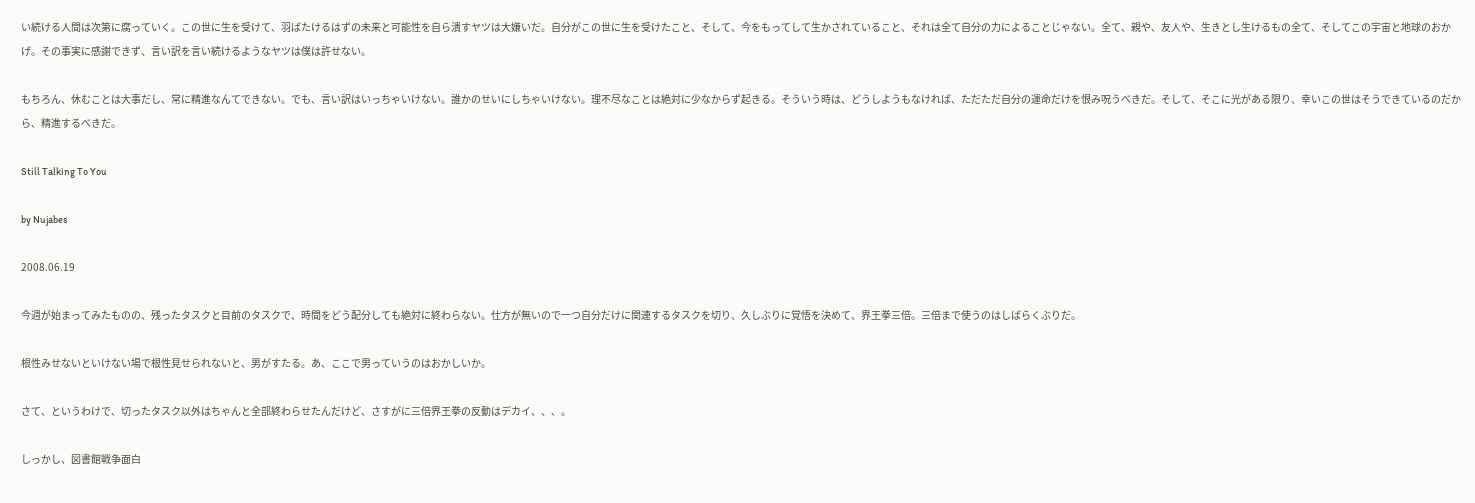い続ける人間は次第に腐っていく。この世に生を受けて、羽ばたけるはずの未来と可能性を自ら潰すヤツは大嫌いだ。自分がこの世に生を受けたこと、そして、今をもってして生かされていること、それは全て自分の力によることじゃない。全て、親や、友人や、生きとし生けるもの全て、そしてこの宇宙と地球のおかげ。その事実に感謝できず、言い訳を言い続けるようなヤツは僕は許せない。

もちろん、休むことは大事だし、常に精進なんてできない。でも、言い訳はいっちゃいけない。誰かのせいにしちゃいけない。理不尽なことは絶対に少なからず起きる。そういう時は、どうしようもなければ、ただただ自分の運命だけを恨み呪うべきだ。そして、そこに光がある限り、幸いこの世はそうできているのだから、精進するべきだ。

Still Talking To You

by Nujabes

2008.06.19

今週が始まってみたものの、残ったタスクと目前のタスクで、時間をどう配分しても絶対に終わらない。仕方が無いので一つ自分だけに関連するタスクを切り、久しぶりに覚悟を決めて、界王拳三倍。三倍まで使うのはしばらくぶりだ。

根性みせないといけない場で根性見せられないと、男がすたる。あ、ここで男っていうのはおかしいか。

さて、というわけで、切ったタスク以外はちゃんと全部終わらせたんだけど、さすがに三倍界王拳の反動はデカイ、、、。

しっかし、図書館戦争面白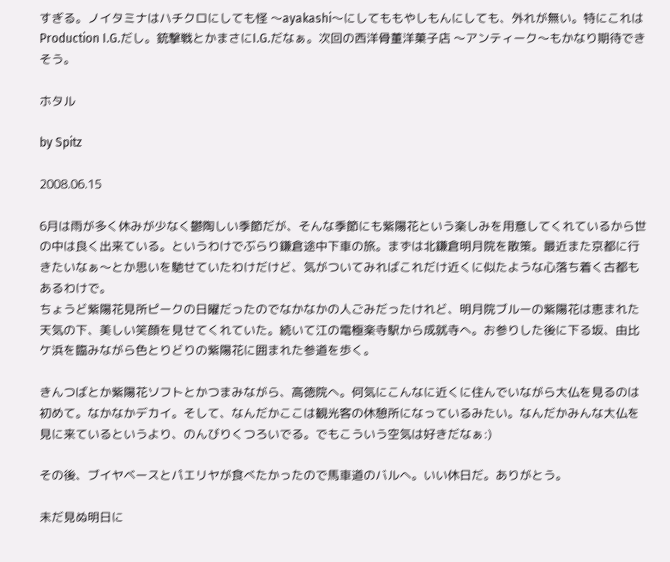すぎる。ノイタミナはハチクロにしても怪 〜ayakashi〜にしてももやしもんにしても、外れが無い。特にこれはProduction I.G.だし。銃撃戦とかまさにI.G.だなぁ。次回の西洋骨董洋菓子店 〜アンティーク〜もかなり期待できそう。

ホタル

by Spitz

2008.06.15

6月は雨が多く休みが少なく鬱陶しい季節だが、そんな季節にも紫陽花という楽しみを用意してくれているから世の中は良く出来ている。というわけでぶらり鎌倉途中下車の旅。まずは北鎌倉明月院を散策。最近また京都に行きたいなぁ〜とか思いを馳せていたわけだけど、気がついてみればこれだけ近くに似たような心落ち着く古都もあるわけで。
ちょうど紫陽花見所ピークの日曜だったのでなかなかの人ごみだったけれど、明月院ブルーの紫陽花は恵まれた天気の下、美しい笑顔を見せてくれていた。続いて江の電極楽寺駅から成就寺へ。お参りした後に下る坂、由比ケ浜を臨みながら色とりどりの紫陽花に囲まれた参道を歩く。

きんつばとか紫陽花ソフトとかつまみながら、高徳院へ。何気にこんなに近くに住んでいながら大仏を見るのは初めて。なかなかデカイ。そして、なんだかここは観光客の休憩所になっているみたい。なんだかみんな大仏を見に来ているというより、のんびりくつろいでる。でもこういう空気は好きだなぁ:)

その後、ブイヤベースとパエリヤが食べたかったので馬車道のバルへ。いい休日だ。ありがとう。

未だ見ぬ明日に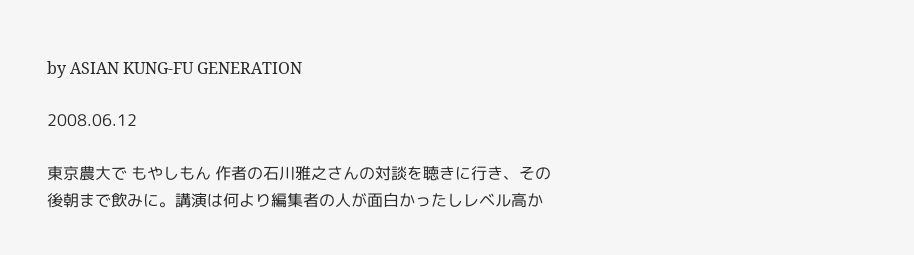by ASIAN KUNG-FU GENERATION

2008.06.12

東京農大で もやしもん 作者の石川雅之さんの対談を聴きに行き、その後朝まで飲みに。講演は何より編集者の人が面白かったしレベル高か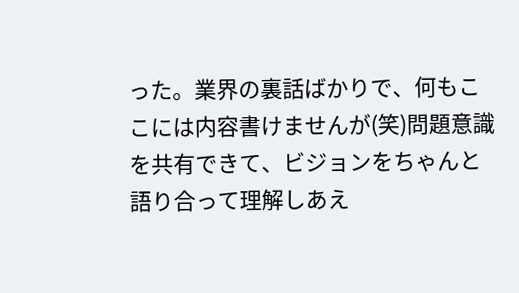った。業界の裏話ばかりで、何もここには内容書けませんが(笑)問題意識を共有できて、ビジョンをちゃんと語り合って理解しあえ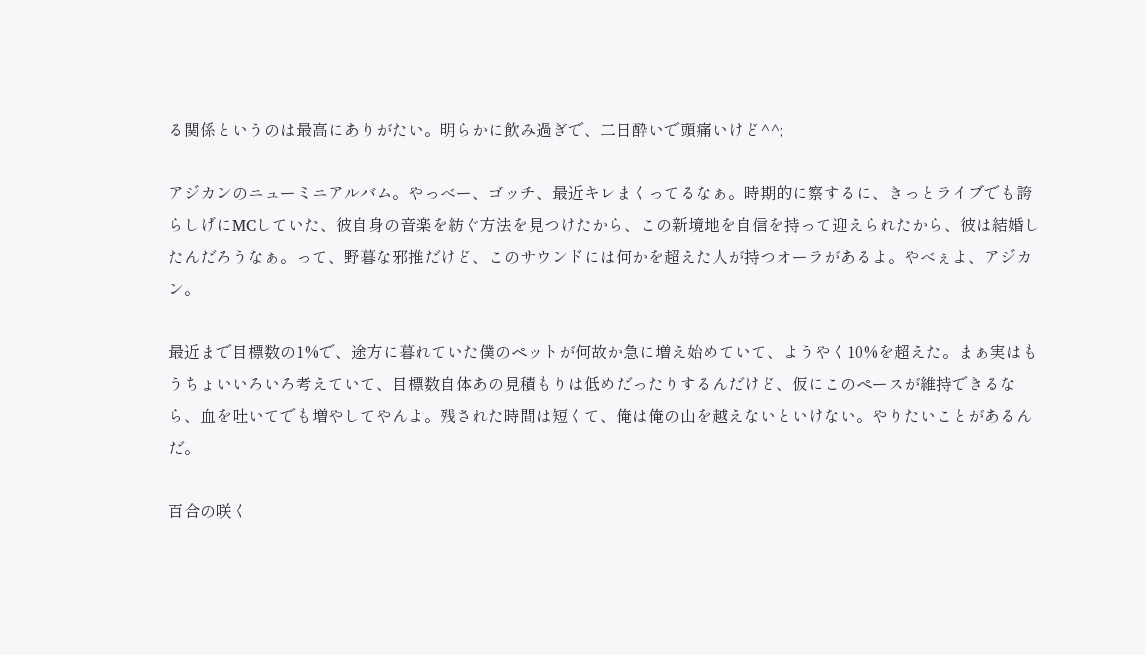る関係というのは最高にありがたい。明らかに飲み過ぎで、二日酔いで頭痛いけど^^;

アジカンのニューミニアルバム。やっべー、ゴッチ、最近キレまくってるなぁ。時期的に察するに、きっとライブでも誇らしげにMCしていた、彼自身の音楽を紡ぐ方法を見つけたから、この新境地を自信を持って迎えられたから、彼は結婚したんだろうなぁ。って、野暮な邪推だけど、このサウンドには何かを超えた人が持つオーラがあるよ。やべぇよ、アジカン。

最近まで目標数の1%で、途方に暮れていた僕のペットが何故か急に増え始めていて、ようやく10%を超えた。まぁ実はもうちょいいろいろ考えていて、目標数自体あの見積もりは低めだったりするんだけど、仮にこのペースが維持できるなら、血を吐いてでも増やしてやんよ。残された時間は短くて、俺は俺の山を越えないといけない。やりたいことがあるんだ。

百合の咲く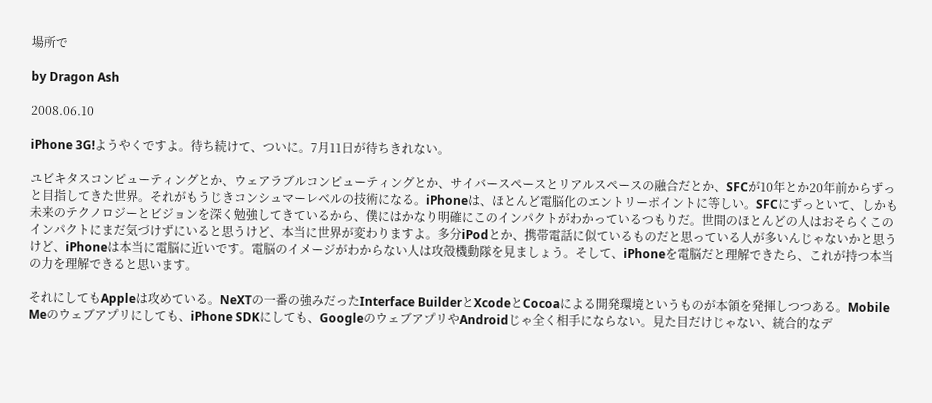場所で

by Dragon Ash

2008.06.10

iPhone 3G!ようやくですよ。待ち続けて、ついに。7月11日が待ちきれない。

ユビキタスコンピューティングとか、ウェアラブルコンピューティングとか、サイバースペースとリアルスペースの融合だとか、SFCが10年とか20年前からずっと目指してきた世界。それがもうじきコンシュマーレベルの技術になる。iPhoneは、ほとんど電脳化のエントリーポイントに等しい。SFCにずっといて、しかも未来のテクノロジーとビジョンを深く勉強してきているから、僕にはかなり明確にこのインパクトがわかっているつもりだ。世間のほとんどの人はおそらくこのインパクトにまだ気づけずにいると思うけど、本当に世界が変わりますよ。多分iPodとか、携帯電話に似ているものだと思っている人が多いんじゃないかと思うけど、iPhoneは本当に電脳に近いです。電脳のイメージがわからない人は攻殻機動隊を見ましょう。そして、iPhoneを電脳だと理解できたら、これが持つ本当の力を理解できると思います。

それにしてもAppleは攻めている。NeXTの一番の強みだったInterface BuilderとXcodeとCocoaによる開発環境というものが本領を発揮しつつある。Mobile Meのウェブアプリにしても、iPhone SDKにしても、GoogleのウェブアプリやAndroidじゃ全く相手にならない。見た目だけじゃない、統合的なデ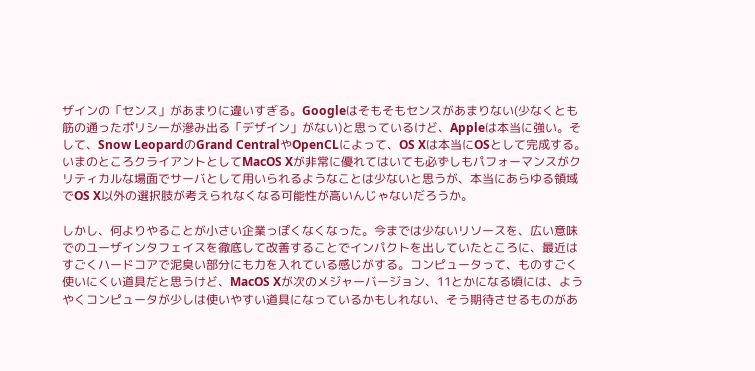ザインの「センス」があまりに違いすぎる。Googleはそもそもセンスがあまりない(少なくとも筋の通ったポリシーが滲み出る「デザイン」がない)と思っているけど、Appleは本当に強い。そして、Snow LeopardのGrand CentralやOpenCLによって、OS Xは本当にOSとして完成する。いまのところクライアントとしてMacOS Xが非常に優れてはいても必ずしもパフォーマンスがクリティカルな場面でサーバとして用いられるようなことは少ないと思うが、本当にあらゆる領域でOS X以外の選択肢が考えられなくなる可能性が高いんじゃないだろうか。

しかし、何よりやることが小さい企業っぽくなくなった。今までは少ないリソースを、広い意味でのユーザインタフェイスを徹底して改善することでインパクトを出していたところに、最近はすごくハードコアで泥臭い部分にも力を入れている感じがする。コンピュータって、ものすごく使いにくい道具だと思うけど、MacOS Xが次のメジャーバージョン、11とかになる頃には、ようやくコンピュータが少しは使いやすい道具になっているかもしれない、そう期待させるものがあ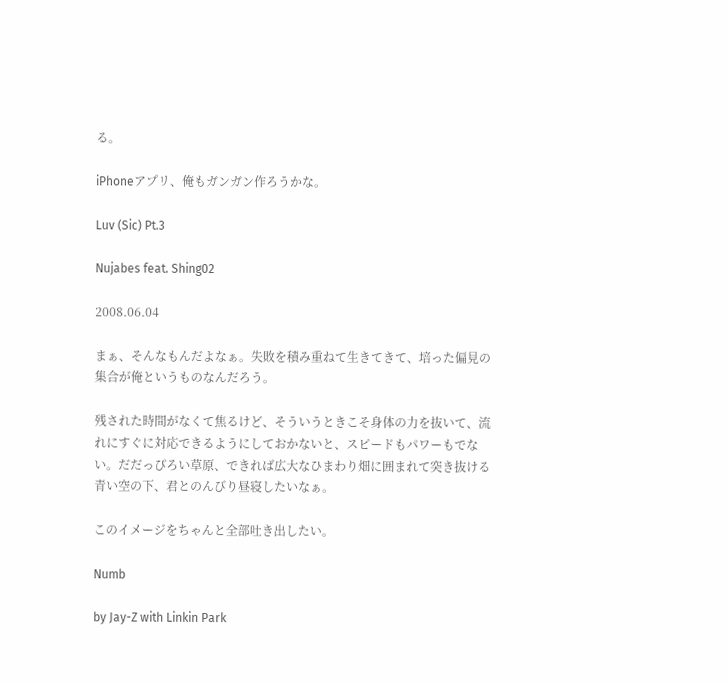る。

iPhoneアプリ、俺もガンガン作ろうかな。

Luv (Sic) Pt.3

Nujabes feat. Shing02

2008.06.04

まぁ、そんなもんだよなぁ。失敗を積み重ねて生きてきて、培った偏見の集合が俺というものなんだろう。

残された時間がなくて焦るけど、そういうときこそ身体の力を抜いて、流れにすぐに対応できるようにしておかないと、スピードもパワーもでない。だだっぴろい草原、できれば広大なひまわり畑に囲まれて突き抜ける青い空の下、君とのんびり昼寝したいなぁ。

このイメージをちゃんと全部吐き出したい。

Numb

by Jay-Z with Linkin Park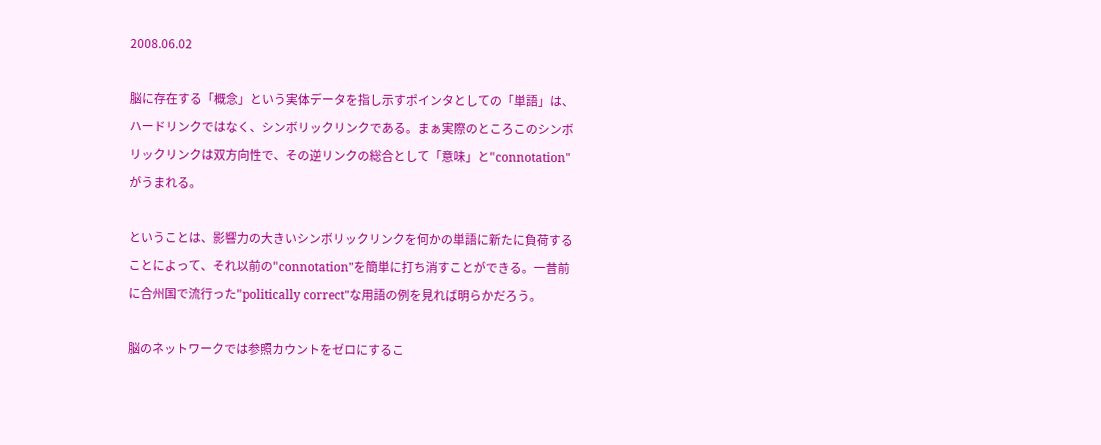2008.06.02

脳に存在する「概念」という実体データを指し示すポインタとしての「単語」は、ハードリンクではなく、シンボリックリンクである。まぁ実際のところこのシンボリックリンクは双方向性で、その逆リンクの総合として「意味」と"connotation"がうまれる。

ということは、影響力の大きいシンボリックリンクを何かの単語に新たに負荷することによって、それ以前の"connotation"を簡単に打ち消すことができる。一昔前に合州国で流行った"politically correct"な用語の例を見れば明らかだろう。

脳のネットワークでは参照カウントをゼロにするこ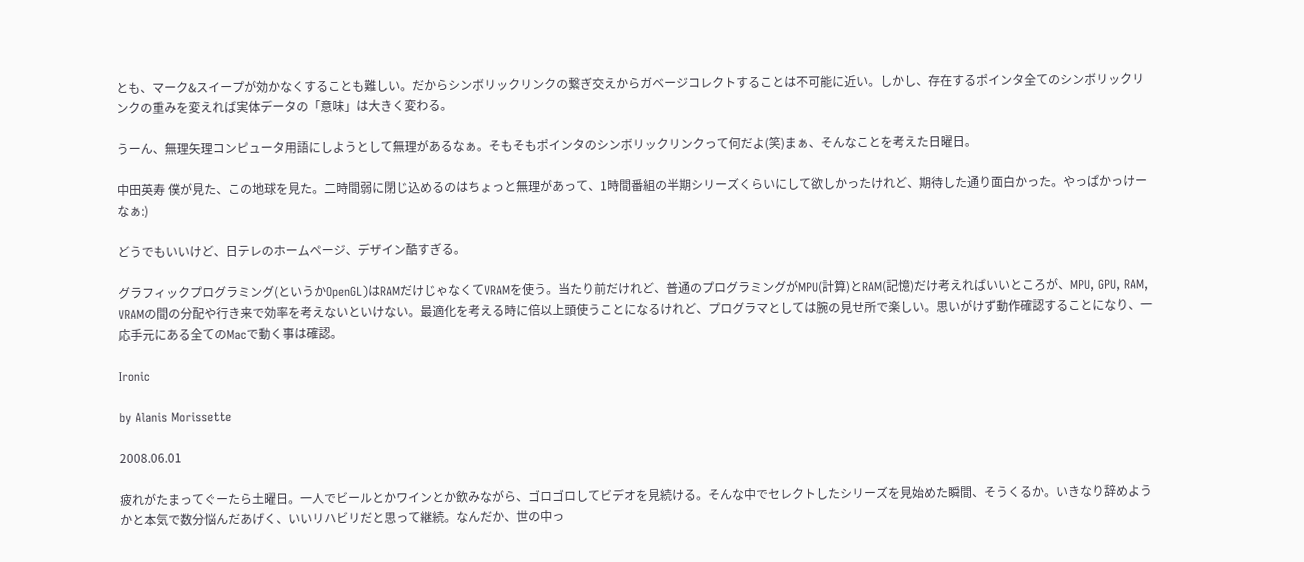とも、マーク&スイープが効かなくすることも難しい。だからシンボリックリンクの繋ぎ交えからガベージコレクトすることは不可能に近い。しかし、存在するポインタ全てのシンボリックリンクの重みを変えれば実体データの「意味」は大きく変わる。

うーん、無理矢理コンピュータ用語にしようとして無理があるなぁ。そもそもポインタのシンボリックリンクって何だよ(笑)まぁ、そんなことを考えた日曜日。

中田英寿 僕が見た、この地球を見た。二時間弱に閉じ込めるのはちょっと無理があって、1時間番組の半期シリーズくらいにして欲しかったけれど、期待した通り面白かった。やっぱかっけーなぁ:)

どうでもいいけど、日テレのホームページ、デザイン酷すぎる。

グラフィックプログラミング(というかOpenGL)はRAMだけじゃなくてVRAMを使う。当たり前だけれど、普通のプログラミングがMPU(計算)とRAM(記憶)だけ考えればいいところが、MPU, GPU, RAM, VRAMの間の分配や行き来で効率を考えないといけない。最適化を考える時に倍以上頭使うことになるけれど、プログラマとしては腕の見せ所で楽しい。思いがけず動作確認することになり、一応手元にある全てのMacで動く事は確認。

Ironic

by Alanis Morissette

2008.06.01

疲れがたまってぐーたら土曜日。一人でビールとかワインとか飲みながら、ゴロゴロしてビデオを見続ける。そんな中でセレクトしたシリーズを見始めた瞬間、そうくるか。いきなり辞めようかと本気で数分悩んだあげく、いいリハビリだと思って継続。なんだか、世の中っ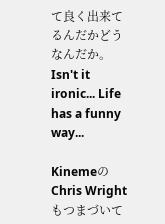て良く出来てるんだかどうなんだか。Isn't it ironic... Life has a funny way...

KinemeのChris Wrightもつまづいて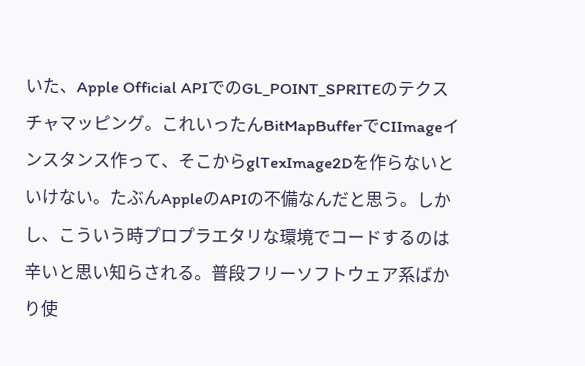いた、Apple Official APIでのGL_POINT_SPRITEのテクスチャマッピング。これいったんBitMapBufferでCIImageインスタンス作って、そこからglTexImage2Dを作らないといけない。たぶんAppleのAPIの不備なんだと思う。しかし、こういう時プロプラエタリな環境でコードするのは辛いと思い知らされる。普段フリーソフトウェア系ばかり使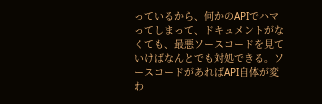っているから、何かのAPIでハマってしまって、ドキュメントがなくても、最悪ソースコードを見ていけばなんとでも対処できる。ソースコードがあればAPI自体が変わ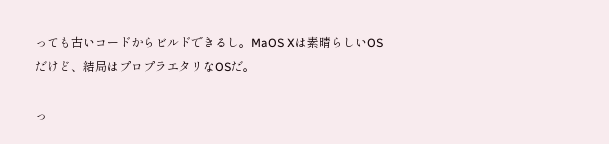っても古いコードからビルドできるし。MaOS Xは素晴らしいOSだけど、結局はプロプラエタリなOSだ。

っ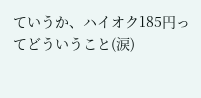ていうか、ハイオク185円ってどういうこと(涙)